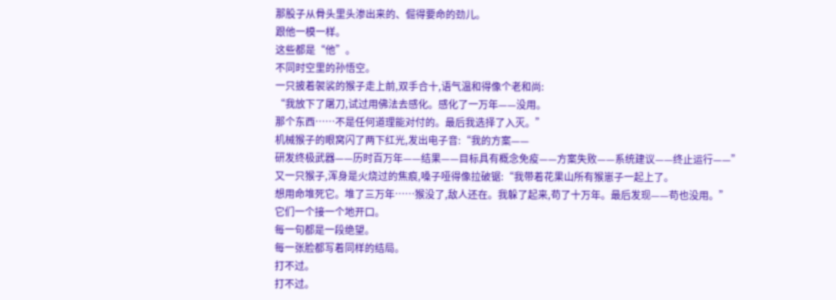那股子从骨头里头渗出来的、倔得要命的劲儿。
跟他一模一样。
这些都是“他”。
不同时空里的孙悟空。
一只披着袈裟的猴子走上前,双手合十,语气温和得像个老和尚:
“我放下了屠刀,试过用佛法去感化。感化了一万年——没用。
那个东西……不是任何道理能对付的。最后我选择了入灭。”
机械猴子的眼窝闪了两下红光,发出电子音:“我的方案——
研发终极武器——历时百万年——结果——目标具有概念免疫——方案失败——系统建议——终止运行——”
又一只猴子,浑身是火烧过的焦痕,嗓子哑得像拉破锯:“我带着花果山所有猴崽子一起上了。
想用命堆死它。堆了三万年……猴没了,敌人还在。我躲了起来,苟了十万年。最后发现——苟也没用。”
它们一个接一个地开口。
每一句都是一段绝望。
每一张脸都写着同样的结局。
打不过。
打不过。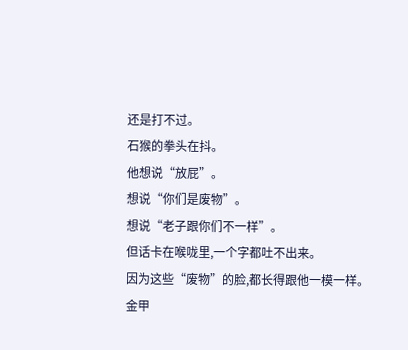还是打不过。
石猴的拳头在抖。
他想说“放屁”。
想说“你们是废物”。
想说“老子跟你们不一样”。
但话卡在喉咙里,一个字都吐不出来。
因为这些“废物”的脸,都长得跟他一模一样。
金甲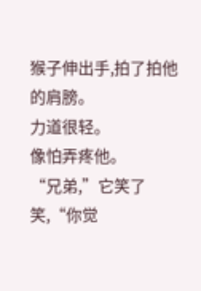猴子伸出手,拍了拍他的肩膀。
力道很轻。
像怕弄疼他。
“兄弟,”它笑了笑,“你觉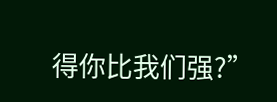得你比我们强?”